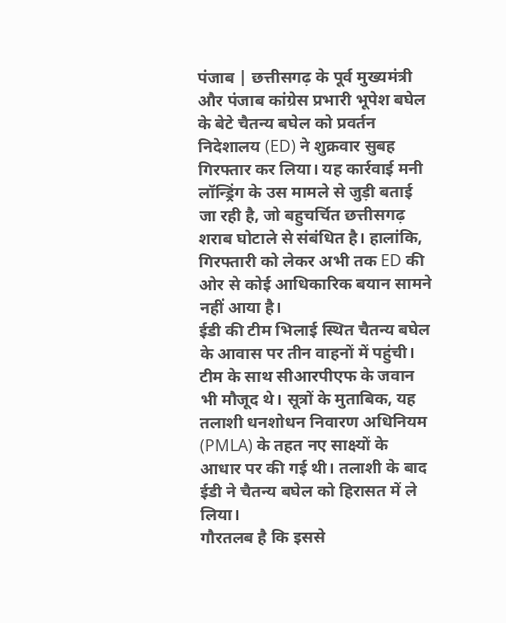पंजाब | छत्तीसगढ़ के पूर्व मुख्यमंत्री और पंजाब कांग्रेस प्रभारी भूपेश बघेल के बेटे चैतन्य बघेल को प्रवर्तन निदेशालय (ED) ने शुक्रवार सुबह गिरफ्तार कर लिया। यह कार्रवाई मनी लॉन्ड्रिंग के उस मामले से जुड़ी बताई जा रही है, जो बहुचर्चित छत्तीसगढ़ शराब घोटाले से संबंधित है। हालांकि, गिरफ्तारी को लेकर अभी तक ED की ओर से कोई आधिकारिक बयान सामने नहीं आया है।
ईडी की टीम भिलाई स्थित चैतन्य बघेल के आवास पर तीन वाहनों में पहुंची। टीम के साथ सीआरपीएफ के जवान भी मौजूद थे। सूत्रों के मुताबिक, यह तलाशी धनशोधन निवारण अधिनियम (PMLA) के तहत नए साक्ष्यों के आधार पर की गई थी। तलाशी के बाद ईडी ने चैतन्य बघेल को हिरासत में ले लिया।
गौरतलब है कि इससे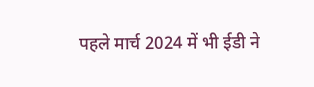पहले मार्च 2024 में भी ईडी ने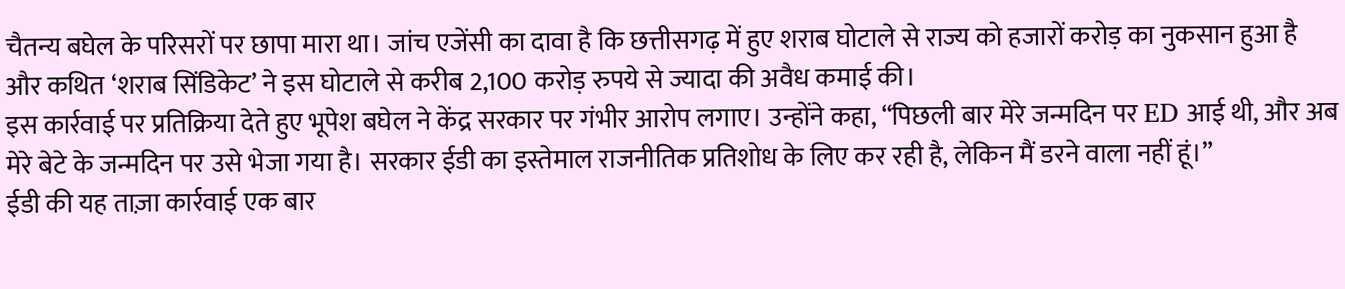चैतन्य बघेल के परिसरों पर छापा मारा था। जांच एजेंसी का दावा है कि छत्तीसगढ़ में हुए शराब घोटाले से राज्य को हजारों करोड़ का नुकसान हुआ है और कथित ‘शराब सिंडिकेट’ ने इस घोटाले से करीब 2,100 करोड़ रुपये से ज्यादा की अवैध कमाई की।
इस कार्रवाई पर प्रतिक्रिया देते हुए भूपेश बघेल ने केंद्र सरकार पर गंभीर आरोप लगाए। उन्होंने कहा, “पिछली बार मेरे जन्मदिन पर ED आई थी, और अब मेरे बेटे के जन्मदिन पर उसे भेजा गया है। सरकार ईडी का इस्तेमाल राजनीतिक प्रतिशोध के लिए कर रही है, लेकिन मैं डरने वाला नहीं हूं।”
ईडी की यह ताज़ा कार्रवाई एक बार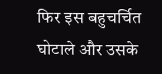फिर इस बहुचर्चित घोटाले और उसके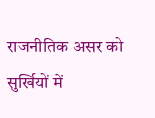राजनीतिक असर को सुर्खियों में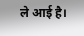ले आई है।